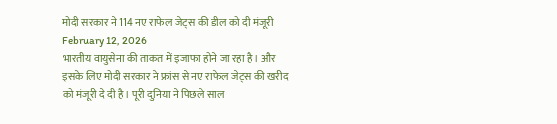मोदी सरकार ने 114 नए राफेल जेट्स की डील को दी मंजूरी
February 12, 2026
भारतीय वायुसेना की ताकत में इजाफा होने जा रहा है। और इसके लिए मोदी सरकार ने फ्रांस से नए राफेल जेट्स की खरीद को मंजूरी दे दी है। पूरी दुनिया ने पिछले साल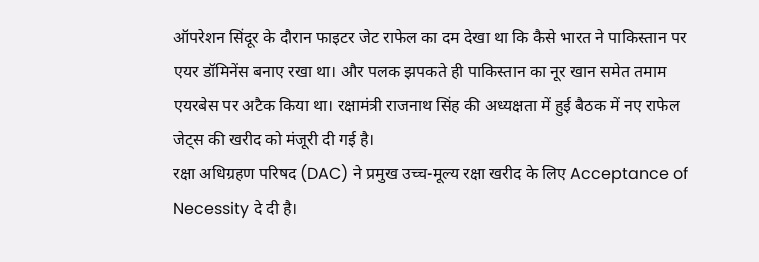ऑपरेशन सिंदूर के दौरान फाइटर जेट राफेल का दम देखा था कि कैसे भारत ने पाकिस्तान पर एयर डॉमिनेंस बनाए रखा था। और पलक झपकते ही पाकिस्तान का नूर खान समेत तमाम एयरबेस पर अटैक किया था। रक्षामंत्री राजनाथ सिंह की अध्यक्षता में हुई बैठक में नए राफेल जेट्स की खरीद को मंजूरी दी गई है।
रक्षा अधिग्रहण परिषद (DAC) ने प्रमुख उच्च-मूल्य रक्षा खरीद के लिए Acceptance of Necessity दे दी है।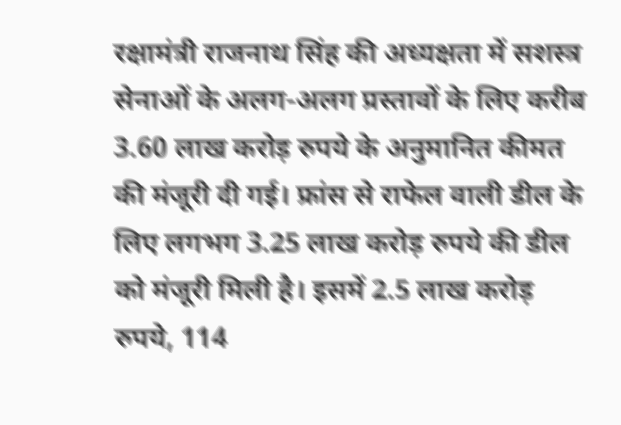रक्षामंत्री राजनाथ सिंह की अध्यक्षता में सशस्त्र सेनाओं के अलग-अलग प्रस्तावों के लिए करीब 3.60 लाख करोड़ रुपये के अनुमानित कीमत की मंजूरी दी गई। फ्रांस से राफेल वाली डील के लिए लगभग 3.25 लाख करोड़ रुपये की डील को मंजूरी मिली है। इसमें 2.5 लाख करोड़ रुपये, 114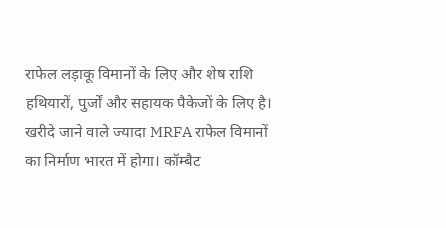राफेल लड़ाकू विमानों के लिए और शेष राशि हथियारों, पुर्जों और सहायक पैकेजों के लिए है।
खरीदे जाने वाले ज्यादा MRFA राफेल विमानों का निर्माण भारत में होगा। कॉम्बैट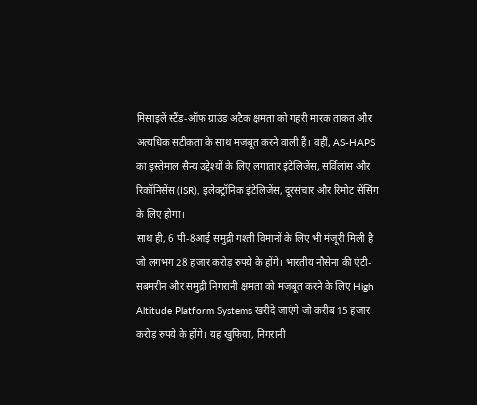मिसाइलें स्टैंड-ऑफ ग्राउंड अटैक क्षमता को गहरी मारक ताकत और अत्यधिक सटीकता के साथ मजबूत करने वाली हैं। वहीं, AS-HAPS का इस्तेमाल सैन्य उद्देश्यों के लिए लगातार इंटेलिजेंस, सर्विलांस और रिकॉनिसेंस (ISR), इलेक्ट्रॉनिक इंटेलिजेंस, दूरसंचार और रिमोट सेंसिंग के लिए होगा।
साथ ही, 6 पी-8आई समुद्री गश्ती विमानों के लिए भी मंजूरी मिली है जो लगभग 28 हजार करोड़ रुपये के होंगे। भारतीय नौसेना की एंटी-सबमरीन और समुद्री निगरानी क्षमता को मजबूत करने के लिए High Altitude Platform Systems खरीदे जाएंगे जो करीब 15 हजार करोड़ रुपये के होंगे। यह खुफिया, निगरानी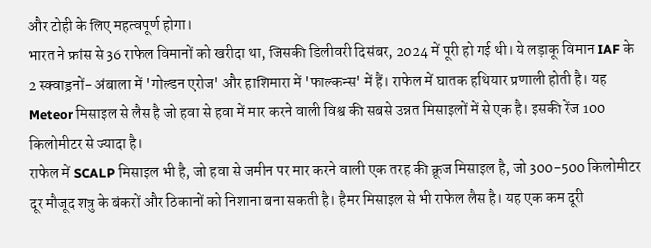और टोही के लिए महत्वपूर्ण होगा।
भारत ने फ्रांस से 36 राफेल विमानों को खरीदा था, जिसकी डिलीवरी दिसंबर, 2024 में पूरी हो गई थी। ये लड़ाकू विमान IAF के 2 स्क्वाड्रनों- अंबाला में 'गोल्डन एरोज' और हाशिमारा में 'फाल्कन्स' में हैं। राफेल में घातक हथियार प्रणाली होती है। यह Meteor मिसाइल से लैस है जो हवा से हवा में मार करने वाली विश्व की सबसे उन्नत मिसाइलों में से एक है। इसकी रेंज 100 किलोमीटर से ज्यादा है।
राफेल में SCALP मिसाइल भी है, जो हवा से जमीन पर मार करने वाली एक तरह की क्रूज मिसाइल है, जो 300-500 किलोमीटर दूर मौजूद शत्रु के बंकरों और ठिकानों को निशाना बना सकती है। हैमर मिसाइल से भी राफेल लैस है। यह एक कम दूरी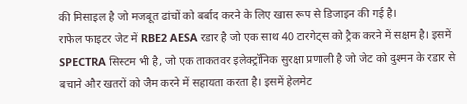की मिसाइल है जो मजबूत ढांचों को बर्बाद करने के लिए खास रूप से डिजाइन की गई है।
राफेल फाइटर जेट में RBE2 AESA रडार है जो एक साथ 40 टारगेट्स को ट्रैक करने में सक्षम है। इसमें SPECTRA सिस्टम भी है, जो एक ताकतवर इलेक्ट्रॉनिक सुरक्षा प्रणाली है जो जेट को दुश्मन के रडार से बचाने और खतरों को जैम करने में सहायता करता है। इसमें हेलमेट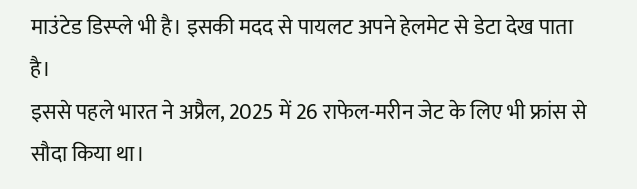माउंटेड डिस्प्ले भी है। इसकी मदद से पायलट अपने हेलमेट से डेटा देख पाता है।
इससे पहले भारत ने अप्रैल, 2025 में 26 राफेल-मरीन जेट के लिए भी फ्रांस से सौदा किया था।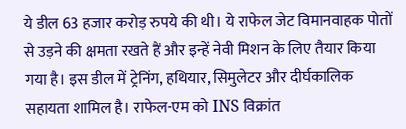ये डील 63 हजार करोड़ रुपये की थी। ये राफेल जेट विमानवाहक पोतों से उड़ने की क्षमता रखते हैं और इन्हें नेवी मिशन के लिए तैयार किया गया है। इस डील में ट्रेनिंग, हथियार, सिमुलेटर और दीर्घकालिक सहायता शामिल है। राफेल-एम को INS विक्रांत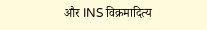और INS विक्रमादित्य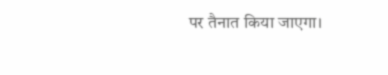पर तैनात किया जाएगा।